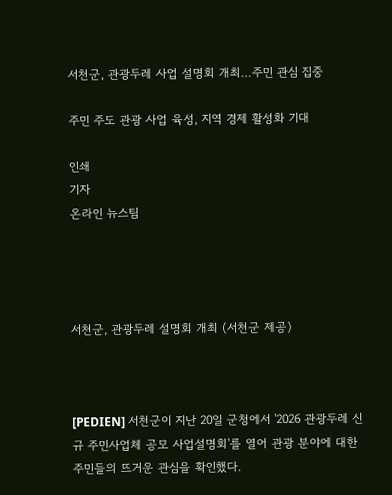서천군, 관광두레 사업 설명회 개최…주민 관심 집중

주민 주도 관광 사업 육성, 지역 경제 활성화 기대

인쇄
기자
온라인 뉴스팀




서천군, 관광두레 설명회 개최 (서천군 제공)



[PEDIEN] 서천군이 지난 20일 군청에서 '2026 관광두레 신규 주민사업체 공모 사업설명회'를 열어 관광 분야에 대한 주민들의 뜨거운 관심을 확인했다.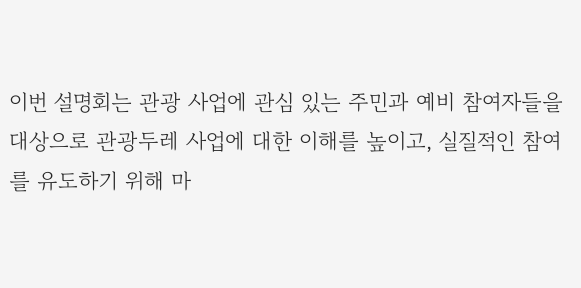이번 설명회는 관광 사업에 관심 있는 주민과 예비 참여자들을 대상으로 관광두레 사업에 대한 이해를 높이고, 실질적인 참여를 유도하기 위해 마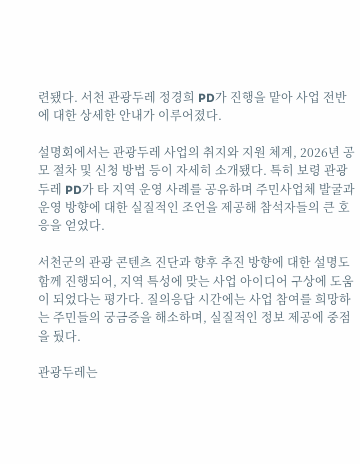련됐다. 서천 관광두레 정경희 PD가 진행을 맡아 사업 전반에 대한 상세한 안내가 이루어졌다.

설명회에서는 관광두레 사업의 취지와 지원 체계, 2026년 공모 절차 및 신청 방법 등이 자세히 소개됐다. 특히 보령 관광두레 PD가 타 지역 운영 사례를 공유하며 주민사업체 발굴과 운영 방향에 대한 실질적인 조언을 제공해 참석자들의 큰 호응을 얻었다.

서천군의 관광 콘텐츠 진단과 향후 추진 방향에 대한 설명도 함께 진행되어, 지역 특성에 맞는 사업 아이디어 구상에 도움이 되었다는 평가다. 질의응답 시간에는 사업 참여를 희망하는 주민들의 궁금증을 해소하며, 실질적인 정보 제공에 중점을 뒀다.

관광두레는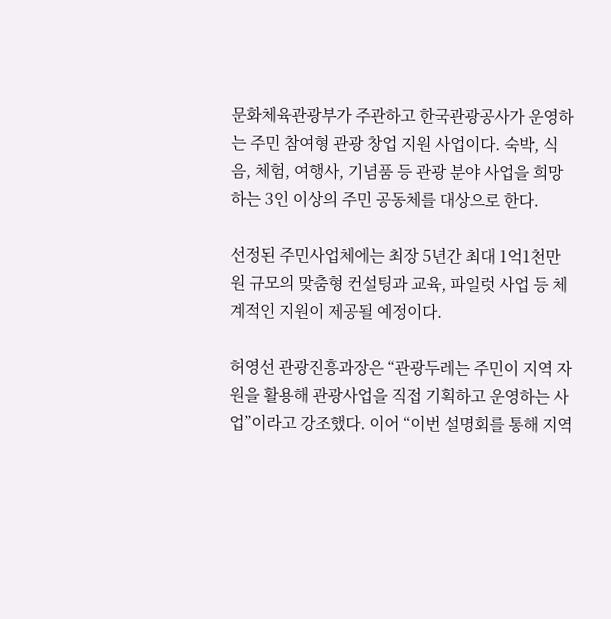문화체육관광부가 주관하고 한국관광공사가 운영하는 주민 참여형 관광 창업 지원 사업이다. 숙박, 식음, 체험, 여행사, 기념품 등 관광 분야 사업을 희망하는 3인 이상의 주민 공동체를 대상으로 한다.

선정된 주민사업체에는 최장 5년간 최대 1억1천만원 규모의 맞춤형 컨설팅과 교육, 파일럿 사업 등 체계적인 지원이 제공될 예정이다.

허영선 관광진흥과장은 “관광두레는 주민이 지역 자원을 활용해 관광사업을 직접 기획하고 운영하는 사업”이라고 강조했다. 이어 “이번 설명회를 통해 지역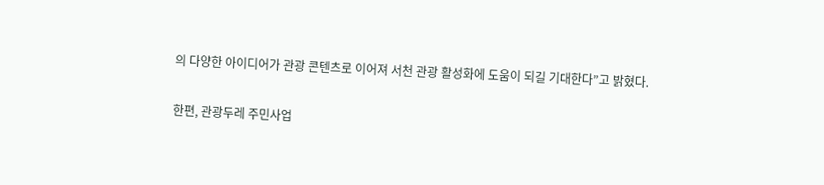의 다양한 아이디어가 관광 콘텐츠로 이어져 서천 관광 활성화에 도움이 되길 기대한다”고 밝혔다.

한편, 관광두레 주민사업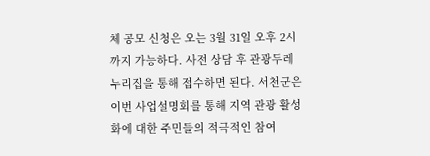체 공모 신청은 오는 3월 31일 오후 2시까지 가능하다. 사전 상담 후 관광두레 누리집을 통해 접수하면 된다. 서천군은 이번 사업설명회를 통해 지역 관광 활성화에 대한 주민들의 적극적인 참여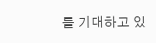를 기대하고 있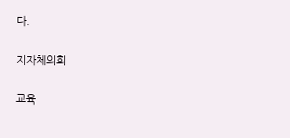다.

지자체의회

교육